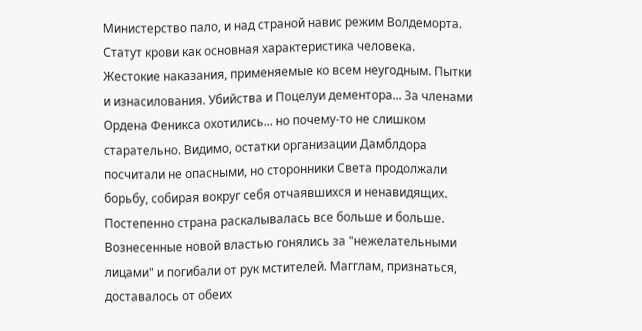Министерство пало, и над страной навис режим Волдеморта. Статут крови как основная характеристика человека. Жестокие наказания, применяемые ко всем неугодным. Пытки и изнасилования. Убийства и Поцелуи дементора... За членами Ордена Феникса охотились... но почему-то не слишком старательно. Видимо, остатки организации Дамблдора посчитали не опасными, но сторонники Света продолжали борьбу, собирая вокруг себя отчаявшихся и ненавидящих. Постепенно страна раскалывалась все больше и больше. Вознесенные новой властью гонялись за "нежелательными лицами" и погибали от рук мстителей. Магглам, признаться, доставалось от обеих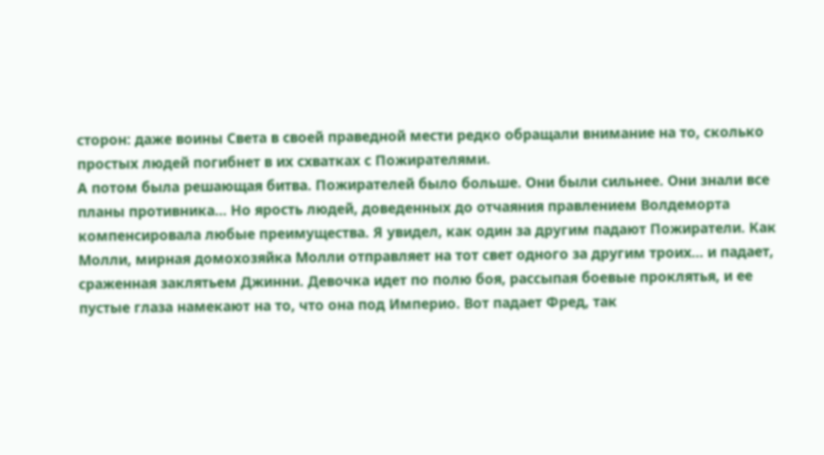сторон: даже воины Света в своей праведной мести редко обращали внимание на то, сколько простых людей погибнет в их схватках с Пожирателями.
А потом была решающая битва. Пожирателей было больше. Они были сильнее. Они знали все планы противника... Но ярость людей, доведенных до отчаяния правлением Волдеморта компенсировала любые преимущества. Я увидел, как один за другим падают Пожиратели. Как Молли, мирная домохозяйка Молли отправляет на тот свет одного за другим троих... и падает, сраженная заклятьем Джинни. Девочка идет по полю боя, рассыпая боевые проклятья, и ее пустые глаза намекают на то, что она под Империо. Вот падает Фред, так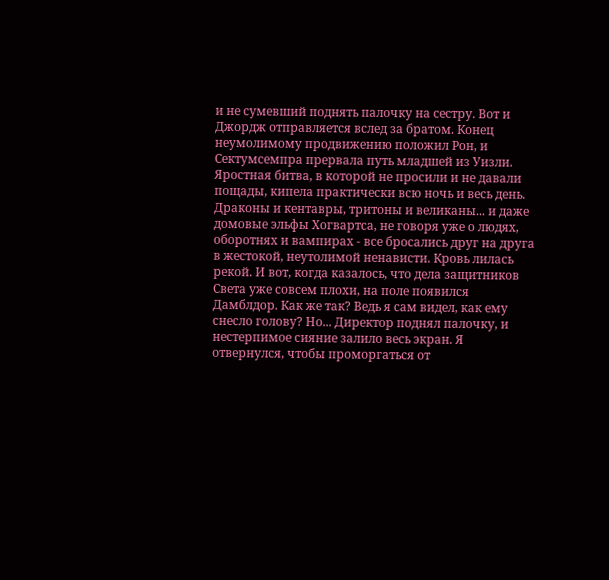и не сумевший поднять палочку на сестру. Вот и Джордж отправляется вслед за братом. Конец неумолимому продвижению положил Рон, и Сектумсемпра прервала путь младшей из Уизли.
Яростная битва, в которой не просили и не давали пощады, кипела практически всю ночь и весь день. Драконы и кентавры, тритоны и великаны... и даже домовые эльфы Хогвартса, не говоря уже о людях, оборотнях и вампирах - все бросались друг на друга в жестокой, неутолимой ненависти. Кровь лилась рекой. И вот, когда казалось, что дела защитников Света уже совсем плохи, на поле появился Дамблдор. Как же так? Ведь я сам видел, как ему снесло голову? Но... Директор поднял палочку, и нестерпимое сияние залило весь экран. Я отвернулся, чтобы проморгаться от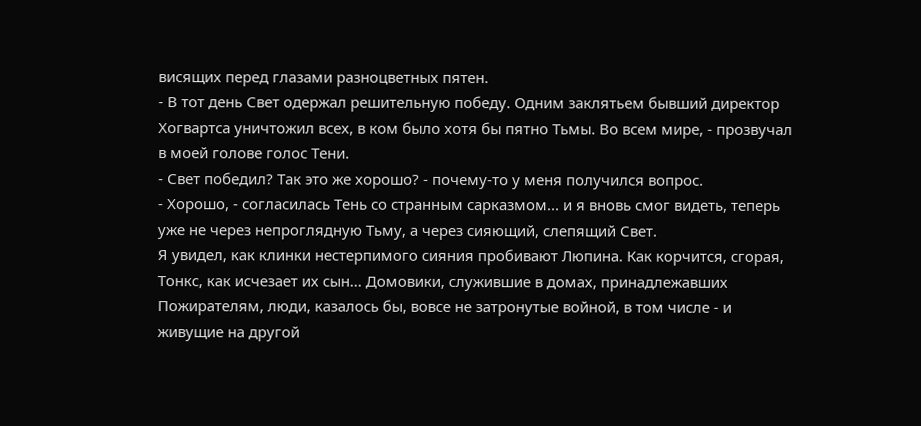висящих перед глазами разноцветных пятен.
- В тот день Свет одержал решительную победу. Одним заклятьем бывший директор Хогвартса уничтожил всех, в ком было хотя бы пятно Тьмы. Во всем мире, - прозвучал в моей голове голос Тени.
- Свет победил? Так это же хорошо? - почему-то у меня получился вопрос.
- Хорошо, - согласилась Тень со странным сарказмом... и я вновь смог видеть, теперь уже не через непроглядную Тьму, а через сияющий, слепящий Свет.
Я увидел, как клинки нестерпимого сияния пробивают Люпина. Как корчится, сгорая, Тонкс, как исчезает их сын... Домовики, служившие в домах, принадлежавших Пожирателям, люди, казалось бы, вовсе не затронутые войной, в том числе - и живущие на другой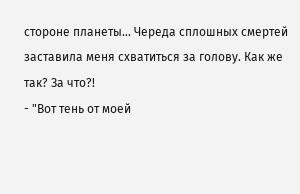стороне планеты... Череда сплошных смертей заставила меня схватиться за голову. Как же так? За что?!
- "Вот тень от моей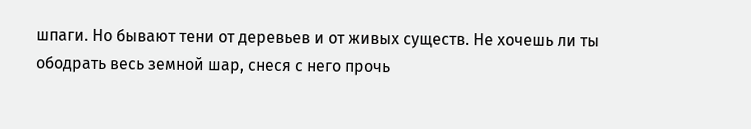шпаги. Но бывают тени от деревьев и от живых существ. Не хочешь ли ты ободрать весь земной шар, снеся с него прочь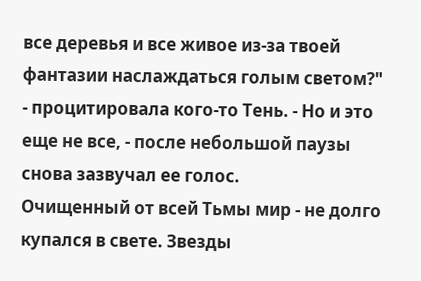все деревья и все живое из-за твоей фантазии наслаждаться голым светом?" - процитировала кого-то Тень. - Но и это еще не все, - после небольшой паузы снова зазвучал ее голос.
Очищенный от всей Тьмы мир - не долго купался в свете. Звезды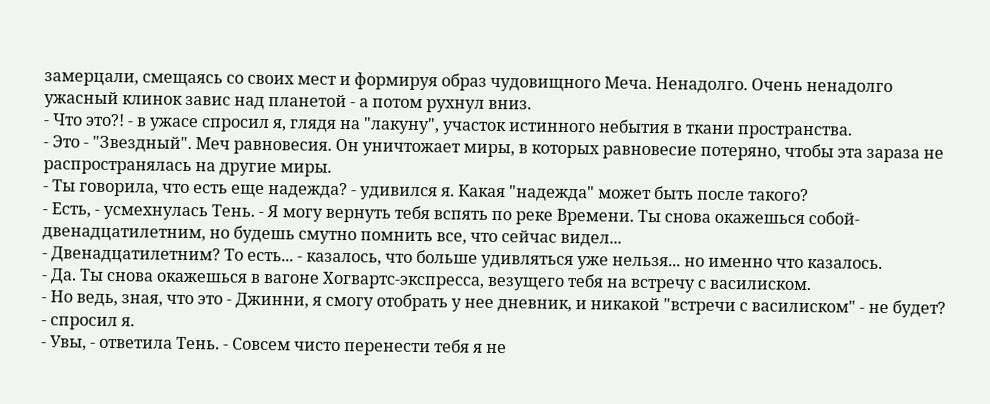замерцали, смещаясь со своих мест и формируя образ чудовищного Меча. Ненадолго. Очень ненадолго ужасный клинок завис над планетой - а потом рухнул вниз.
- Что это?! - в ужасе спросил я, глядя на "лакуну", участок истинного небытия в ткани пространства.
- Это - "Звездный". Меч равновесия. Он уничтожает миры, в которых равновесие потеряно, чтобы эта зараза не распространялась на другие миры.
- Ты говорила, что есть еще надежда? - удивился я. Какая "надежда" может быть после такого?
- Есть, - усмехнулась Тень. - Я могу вернуть тебя вспять по реке Времени. Ты снова окажешься собой-двенадцатилетним, но будешь смутно помнить все, что сейчас видел...
- Двенадцатилетним? То есть... - казалось, что больше удивляться уже нельзя... но именно что казалось.
- Да. Ты снова окажешься в вагоне Хогвартс-экспресса, везущего тебя на встречу с василиском.
- Но ведь, зная, что это - Джинни, я смогу отобрать у нее дневник, и никакой "встречи с василиском" - не будет? - спросил я.
- Увы, - ответила Тень. - Совсем чисто перенести тебя я не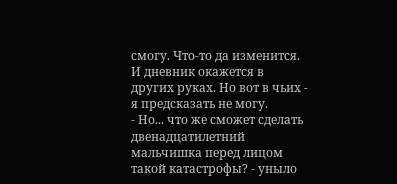смогу. Что-то да изменится. И дневник окажется в других руках. Но вот в чьих - я предсказать не могу.
- Но... что же сможет сделать двенадцатилетний мальчишка перед лицом такой катастрофы? - уныло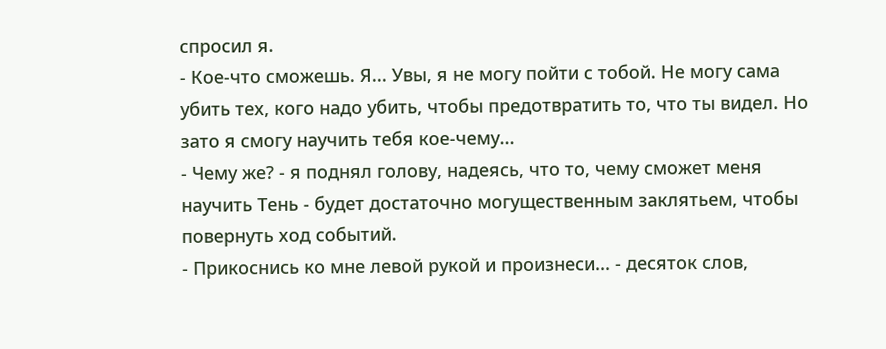спросил я.
- Кое-что сможешь. Я... Увы, я не могу пойти с тобой. Не могу сама убить тех, кого надо убить, чтобы предотвратить то, что ты видел. Но зато я смогу научить тебя кое-чему...
- Чему же? - я поднял голову, надеясь, что то, чему сможет меня научить Тень - будет достаточно могущественным заклятьем, чтобы повернуть ход событий.
- Прикоснись ко мне левой рукой и произнеси... - десяток слов,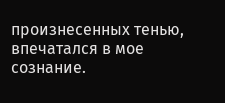произнесенных тенью, впечатался в мое сознание.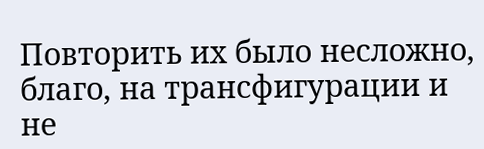Повторить их было несложно, благо, на трансфигурации и не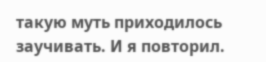такую муть приходилось заучивать. И я повторил.